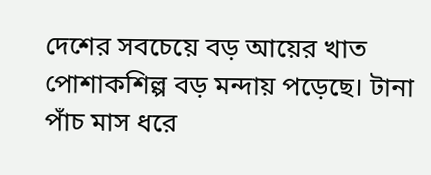দেশের সবচেয়ে বড় আয়ের খাত পোশাকশিল্প বড় মন্দায় পড়েছে। টানা পাঁচ মাস ধরে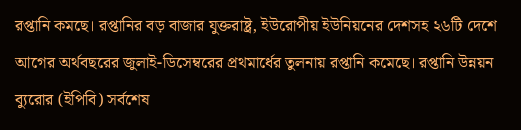রপ্তানি কমছে। রপ্তানির বড় বাজার যুক্তরাষ্ট্র, ইউরোপীয় ইউনিয়নের দেশসহ ২৬টি দেশে আগের অর্থবছরের জুলাই-ডিসেম্বরের প্রথমার্ধের তুলনায় রপ্তানি কমেছে। রপ্তানি উন্নয়ন ব্যুরোর (ইপিবি) সর্বশেষ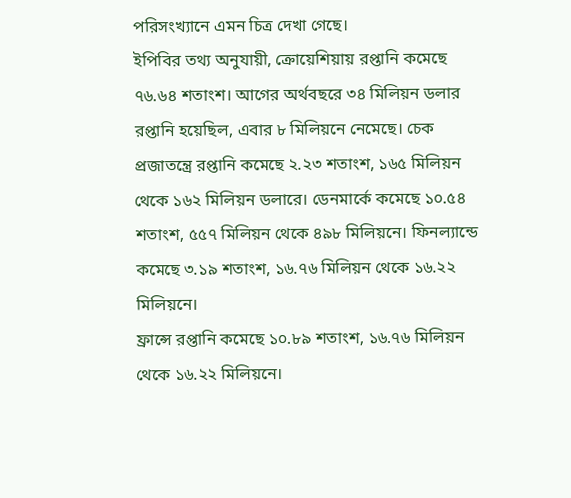পরিসংখ্যানে এমন চিত্র দেখা গেছে।
ইপিবির তথ্য অনুযায়ী, ক্রোয়েশিয়ায় রপ্তানি কমেছে ৭৬.৬৪ শতাংশ। আগের অর্থবছরে ৩৪ মিলিয়ন ডলার রপ্তানি হয়েছিল, এবার ৮ মিলিয়নে নেমেছে। চেক প্রজাতন্ত্রে রপ্তানি কমেছে ২.২৩ শতাংশ, ১৬৫ মিলিয়ন থেকে ১৬২ মিলিয়ন ডলারে। ডেনমার্কে কমেছে ১০.৫৪ শতাংশ, ৫৫৭ মিলিয়ন থেকে ৪৯৮ মিলিয়নে। ফিনল্যান্ডে কমেছে ৩.১৯ শতাংশ, ১৬.৭৬ মিলিয়ন থেকে ১৬.২২ মিলিয়নে।
ফ্রান্সে রপ্তানি কমেছে ১০.৮৯ শতাংশ, ১৬.৭৬ মিলিয়ন থেকে ১৬.২২ মিলিয়নে।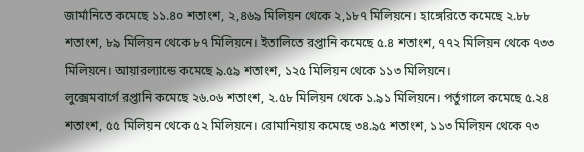জার্মানিতে কমেছে ১১.৪০ শতাংশ, ২,৪৬৯ মিলিয়ন থেকে ২,১৮৭ মিলিয়নে। হাঙ্গেরিতে কমেছে ২.৮৮ শতাংশ, ৮৯ মিলিয়ন থেকে ৮৭ মিলিয়নে। ইতালিতে রপ্তানি কমেছে ৫.৪ শতাংশ, ৭৭২ মিলিয়ন থেকে ৭৩৩ মিলিয়নে। আয়ারল্যান্ডে কমেছে ৯.৫৯ শতাংশ, ১২৫ মিলিয়ন থেকে ১১৩ মিলিয়নে।
লুক্সেমবার্গে রপ্তানি কমেছে ২৬.০৬ শতাংশ, ২.৫৮ মিলিয়ন থেকে ১.৯১ মিলিয়নে। পর্তুগালে কমেছে ৫.২৪ শতাংশ, ৫৫ মিলিয়ন থেকে ৫২ মিলিয়নে। রোমানিয়ায় কমেছে ৩৪.৯৫ শতাংশ, ১১৩ মিলিয়ন থেকে ৭৩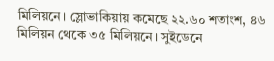মিলিয়নে। স্লোভাকিয়ায় কমেছে ২২.৬০ শতাংশ, ৪৬ মিলিয়ন থেকে ৩৫ মিলিয়নে। সুইডেনে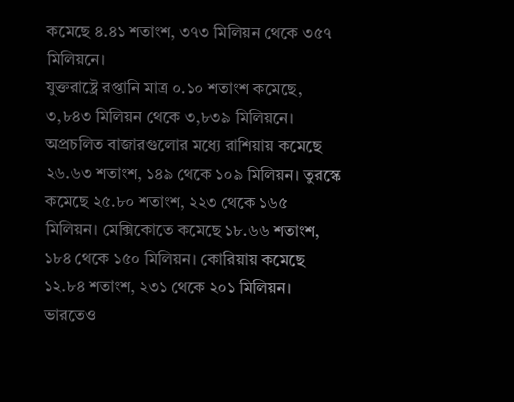কমেছে ৪.৪১ শতাংশ, ৩৭৩ মিলিয়ন থেকে ৩৫৭ মিলিয়নে।
যুক্তরাষ্ট্রে রপ্তানি মাত্র ০.১০ শতাংশ কমেছে, ৩,৮৪৩ মিলিয়ন থেকে ৩,৮৩৯ মিলিয়নে। অপ্রচলিত বাজারগুলোর মধ্যে রাশিয়ায় কমেছে ২৬.৬৩ শতাংশ, ১৪৯ থেকে ১০৯ মিলিয়ন। তুরস্কে কমেছে ২৫.৮০ শতাংশ, ২২৩ থেকে ১৬৫ মিলিয়ন। মেক্সিকোতে কমেছে ১৮.৬৬ শতাংশ, ১৮৪ থেকে ১৫০ মিলিয়ন। কোরিয়ায় কমেছে ১২.৮৪ শতাংশ, ২৩১ থেকে ২০১ মিলিয়ন। ভারতেও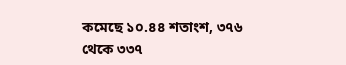কমেছে ১০.৪৪ শতাংশ, ৩৭৬ থেকে ৩৩৭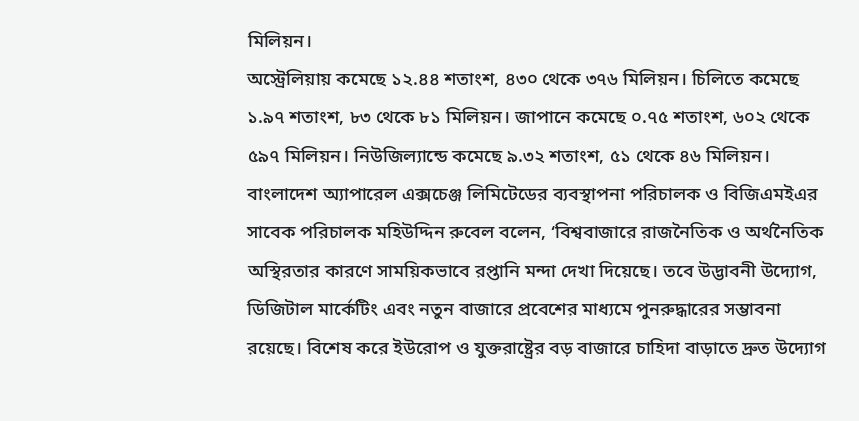মিলিয়ন।
অস্ট্রেলিয়ায় কমেছে ১২.৪৪ শতাংশ, ৪৩০ থেকে ৩৭৬ মিলিয়ন। চিলিতে কমেছে ১.৯৭ শতাংশ, ৮৩ থেকে ৮১ মিলিয়ন। জাপানে কমেছে ০.৭৫ শতাংশ, ৬০২ থেকে ৫৯৭ মিলিয়ন। নিউজিল্যান্ডে কমেছে ৯.৩২ শতাংশ, ৫১ থেকে ৪৬ মিলিয়ন।
বাংলাদেশ অ্যাপারেল এক্সচেঞ্জ লিমিটেডের ব্যবস্থাপনা পরিচালক ও বিজিএমইএর সাবেক পরিচালক মহিউদ্দিন রুবেল বলেন, ‘বিশ্ববাজারে রাজনৈতিক ও অর্থনৈতিক অস্থিরতার কারণে সাময়িকভাবে রপ্তানি মন্দা দেখা দিয়েছে। তবে উদ্ভাবনী উদ্যোগ, ডিজিটাল মার্কেটিং এবং নতুন বাজারে প্রবেশের মাধ্যমে পুনরুদ্ধারের সম্ভাবনা রয়েছে। বিশেষ করে ইউরোপ ও যুক্তরাষ্ট্রের বড় বাজারে চাহিদা বাড়াতে দ্রুত উদ্যোগ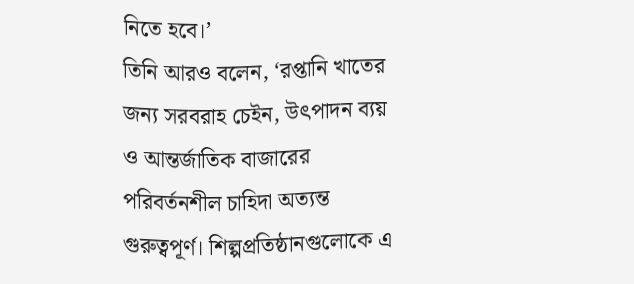নিতে হবে।’
তিনি আরও বলেন, ‘রপ্তানি খাতের জন্য সরবরাহ চেইন, উৎপাদন ব্যয় ও আন্তর্জাতিক বাজারের পরিবর্তনশীল চাহিদা অত্যন্ত গুরুত্বপূর্ণ। শিল্পপ্রতিষ্ঠানগুলোকে এ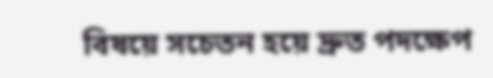বিষয়ে সচেতন হয়ে দ্রুত পদক্ষেপ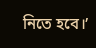নিতে হবে।’